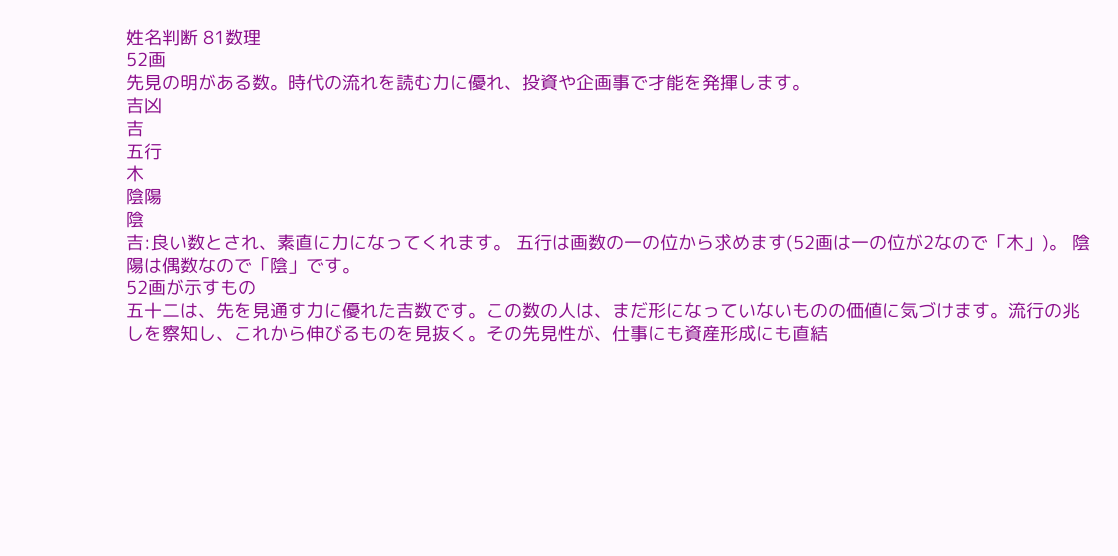姓名判断 81数理
52画
先見の明がある数。時代の流れを読む力に優れ、投資や企画事で才能を発揮します。
吉凶
吉
五行
木
陰陽
陰
吉:良い数とされ、素直に力になってくれます。 五行は画数の一の位から求めます(52画は一の位が2なので「木」)。 陰陽は偶数なので「陰」です。
52画が示すもの
五十二は、先を見通す力に優れた吉数です。この数の人は、まだ形になっていないものの価値に気づけます。流行の兆しを察知し、これから伸びるものを見抜く。その先見性が、仕事にも資産形成にも直結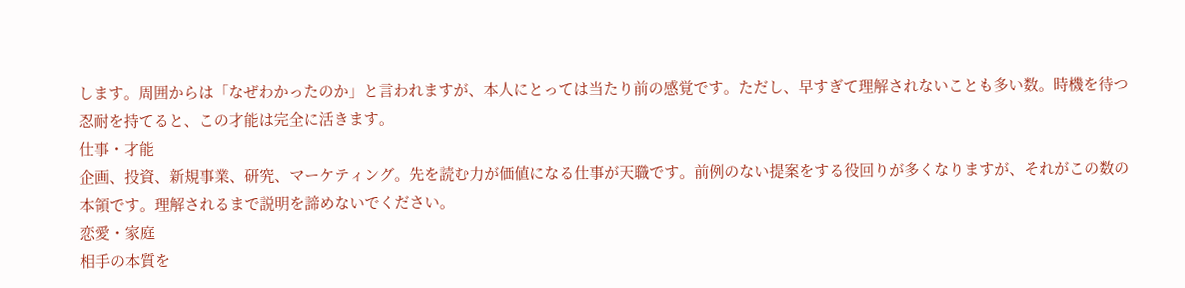します。周囲からは「なぜわかったのか」と言われますが、本人にとっては当たり前の感覚です。ただし、早すぎて理解されないことも多い数。時機を待つ忍耐を持てると、この才能は完全に活きます。
仕事・才能
企画、投資、新規事業、研究、マーケティング。先を読む力が価値になる仕事が天職です。前例のない提案をする役回りが多くなりますが、それがこの数の本領です。理解されるまで説明を諦めないでください。
恋愛・家庭
相手の本質を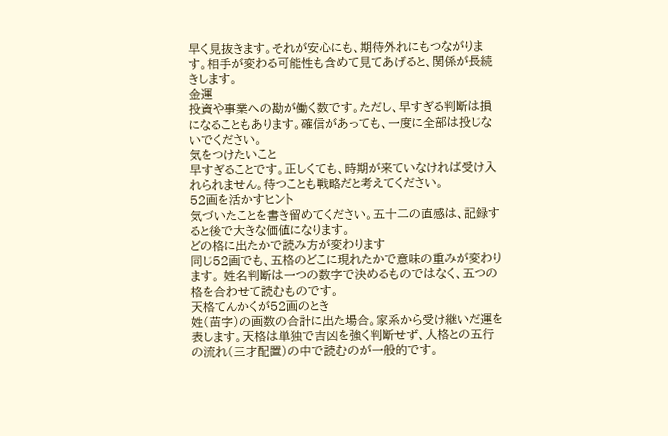早く見抜きます。それが安心にも、期待外れにもつながります。相手が変わる可能性も含めて見てあげると、関係が長続きします。
金運
投資や事業への勘が働く数です。ただし、早すぎる判断は損になることもあります。確信があっても、一度に全部は投じないでください。
気をつけたいこと
早すぎることです。正しくても、時期が来ていなければ受け入れられません。待つことも戦略だと考えてください。
52画を活かすヒント
気づいたことを書き留めてください。五十二の直感は、記録すると後で大きな価値になります。
どの格に出たかで読み方が変わります
同じ52画でも、五格のどこに現れたかで意味の重みが変わります。 姓名判断は一つの数字で決めるものではなく、五つの格を合わせて読むものです。
天格てんかくが52画のとき
姓(苗字)の画数の合計に出た場合。家系から受け継いだ運を表します。天格は単独で吉凶を強く判断せず、人格との五行の流れ(三才配置)の中で読むのが一般的です。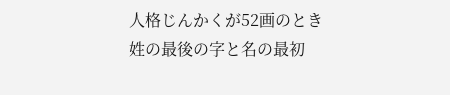人格じんかくが52画のとき
姓の最後の字と名の最初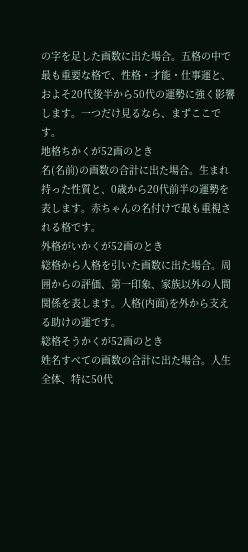の字を足した画数に出た場合。五格の中で最も重要な格で、性格・才能・仕事運と、およそ20代後半から50代の運勢に強く影響します。一つだけ見るなら、まずここです。
地格ちかくが52画のとき
名(名前)の画数の合計に出た場合。生まれ持った性質と、0歳から20代前半の運勢を表します。赤ちゃんの名付けで最も重視される格です。
外格がいかくが52画のとき
総格から人格を引いた画数に出た場合。周囲からの評価、第一印象、家族以外の人間関係を表します。人格(内面)を外から支える助けの運です。
総格そうかくが52画のとき
姓名すべての画数の合計に出た場合。人生全体、特に50代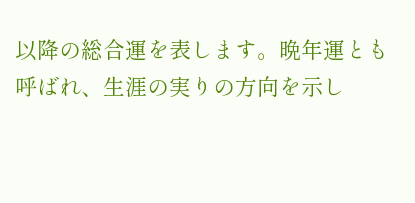以降の総合運を表します。晩年運とも呼ばれ、生涯の実りの方向を示し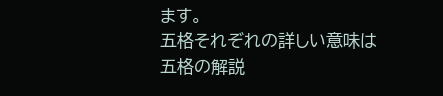ます。
五格それぞれの詳しい意味は五格の解説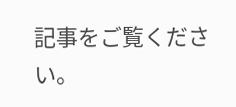記事をご覧ください。